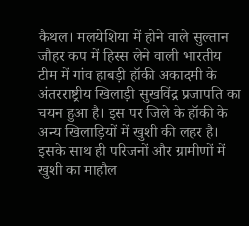कैथल। मलयेशिया में होने वाले सुल्तान जौहर कप में हिस्स लेने वाली भारतीय टीम में गांव हाबड़ी हॉकी अकादमी के अंतरराष्ट्रीय खिलाड़ी सुखविंद्र प्रजापति का चयन हुआ है। इस पर जिले के हॉकी के अन्य खिलाड़ियों में खुशी की लहर है। इसके साथ ही परिजनों और ग्रामीणों में खुशी का माहौल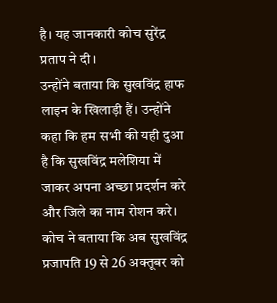है। यह जानकारी कोच सुरेंद्र प्रताप ने दी।
उन्होंने बताया कि सुखविंद्र हाफ लाइन के खिलाड़ी हैं। उन्होंने कहा कि हम सभी की यही दुआ है कि सुखविंद्र मलेशिया में जाकर अपना अच्छा प्रदर्शन करे और जिले का नाम रोशन करे। कोच ने बताया कि अब सुखविंद्र प्रजापति 19 से 26 अक्तूबर को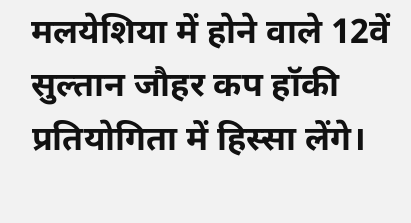मलयेशिया में होने वाले 12वें सुल्तान जौहर कप हॉकी प्रतियोगिता में हिस्सा लेंगे।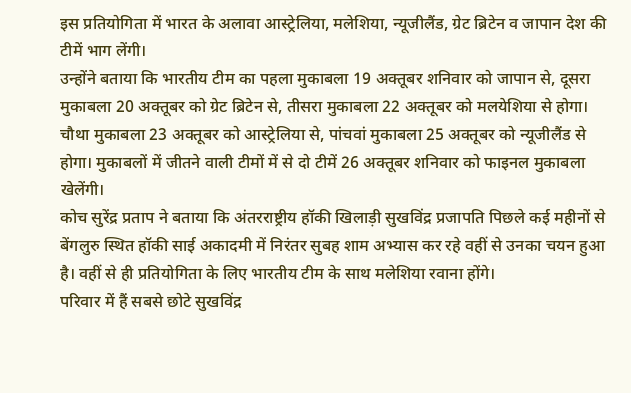इस प्रतियोगिता में भारत के अलावा आस्ट्रेलिया, मलेशिया, न्यूजीलैंड, ग्रेट ब्रिटेन व जापान देश की टीमें भाग लेंगी।
उन्होंने बताया कि भारतीय टीम का पहला मुकाबला 19 अक्तूबर शनिवार को जापान से, दूसरा मुकाबला 20 अक्तूबर को ग्रेट ब्रिटेन से, तीसरा मुकाबला 22 अक्तूबर को मलयेशिया से होगा। चौथा मुकाबला 23 अक्तूबर को आस्ट्रेलिया से, पांचवां मुकाबला 25 अक्तूबर को न्यूजीलैंड से होगा। मुकाबलों में जीतने वाली टीमों में से दो टीमें 26 अक्तूबर शनिवार को फाइनल मुकाबला खेलेंगी।
कोच सुरेंद्र प्रताप ने बताया कि अंतरराष्ट्रीय हॉकी खिलाड़ी सुखविंद्र प्रजापति पिछले कई महीनों से बेंगलुरु स्थित हॉकी साई अकादमी में निरंतर सुबह शाम अभ्यास कर रहे वहीं से उनका चयन हुआ है। वहीं से ही प्रतियोगिता के लिए भारतीय टीम के साथ मलेशिया रवाना होंगे।
परिवार में हैं सबसे छोटे सुखविंद्र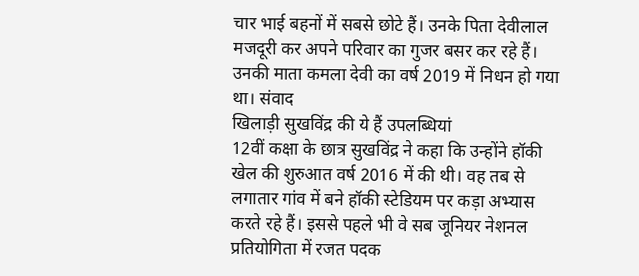चार भाई बहनों में सबसे छोटे हैं। उनके पिता देवीलाल मजदूरी कर अपने परिवार का गुजर बसर कर रहे हैं। उनकी माता कमला देवी का वर्ष 2019 में निधन हो गया था। संवाद
खिलाड़ी सुखविंद्र की ये हैं उपलब्धियां
12वीं कक्षा के छात्र सुखविंद्र ने कहा कि उन्होंने हॉकी खेल की शुरुआत वर्ष 2016 में की थी। वह तब से लगातार गांव में बने हॉकी स्टेडियम पर कड़ा अभ्यास करते रहे हैं। इससे पहले भी वे सब जूनियर नेशनल प्रतियोगिता में रजत पदक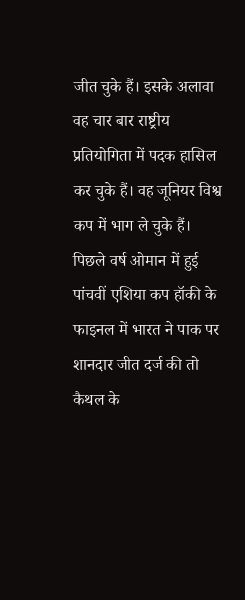जीत चुके हैं। इसके अलावा वह चार बार राष्ट्रीय प्रतियोगिता में पदक हासिल कर चुके हैं। वह जूनियर विश्व कप में भाग ले चुके हैं। पिछले वर्ष ओमान में हुई पांचवीं एशिया कप हॉकी के फाइनल में भारत ने पाक पर शानदार जीत दर्ज की तो कैथल के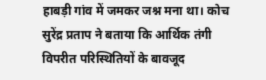हाबड़ी गांव में जमकर जश्न मना था। कोच सुरेंद्र प्रताप ने बताया कि आर्थिक तंगी विपरीत परिस्थितियों के बावजूद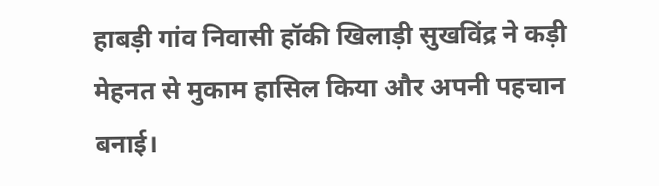हाबड़ी गांव निवासी हॉकी खिलाड़ी सुखविंद्र ने कड़ी मेहनत से मुकाम हासिल किया और अपनी पहचान बनाई।